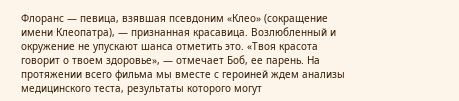Флоранс — певица, взявшая псевдоним «Клео» (сокращение имени Клеопатра), — признанная красавица. Возлюбленный и окружение не упускают шанса отметить это. «Твоя красота говорит о твоем здоровье», — отмечает Боб, ее парень. На протяжении всего фильма мы вместе с героиней ждем анализы медицинского теста, результаты которого могут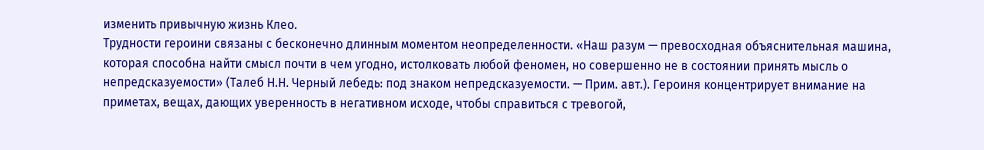изменить привычную жизнь Клео.
Трудности героини связаны с бесконечно длинным моментом неопределенности. «Наш разум — превосходная объяснительная машина, которая способна найти смысл почти в чем угодно, истолковать любой феномен, но совершенно не в состоянии принять мысль о непредсказуемости» (Талеб Н.Н. Черный лебедь: под знаком непредсказуемости. — Прим. авт.). Героиня концентрирует внимание на приметах, вещах, дающих уверенность в негативном исходе, чтобы справиться с тревогой,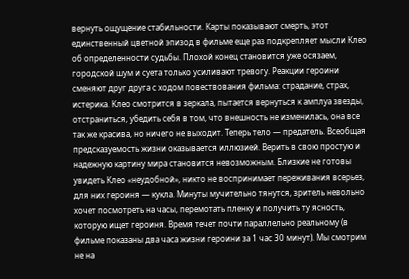вернуть ощущение стабильности. Карты показывают смерть, этот единственный цветной эпизод в фильме еще раз подкрепляет мысли Клео об определенности судьбы. Плохой конец становится уже осязаем, городской шум и суета только усиливают тревогу. Реакции героини сменяют друг друга с ходом повествования фильма: страдание, страх, истерика. Клео смотрится в зеркала, пытается вернуться к амплуа звезды, отстраниться, убедить себя в том, что внешность не изменилась, она все так же красива, но ничего не выходит. Теперь тело — предатель. Всеобщая предсказуемость жизни оказывается иллюзией. Верить в свою простую и надежную картину мира становится невозможным. Близкие не готовы увидеть Клео «неудобной», никто не воспринимает переживания всерьез, для них героиня — кукла. Минуты мучительно тянутся, зритель невольно хочет посмотреть на часы, перемотать пленку и получить ту ясность, которую ищет героиня. Время течет почти параллельно реальному (в фильме показаны два часа жизни героини за 1 час 30 минут). Мы смотрим не на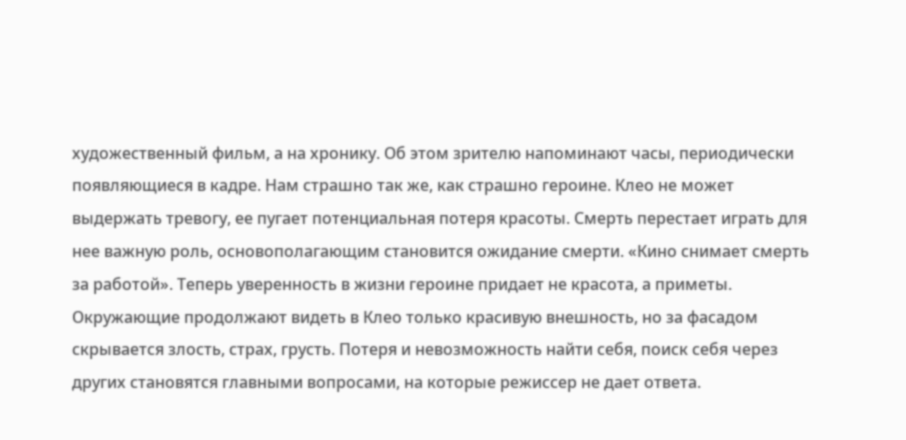художественный фильм, а на хронику. Об этом зрителю напоминают часы, периодически появляющиеся в кадре. Нам страшно так же, как страшно героине. Клео не может выдержать тревогу, ее пугает потенциальная потеря красоты. Смерть перестает играть для нее важную роль, основополагающим становится ожидание смерти. «Кино снимает смерть за работой». Теперь уверенность в жизни героине придает не красота, а приметы. Окружающие продолжают видеть в Клео только красивую внешность, но за фасадом скрывается злость, страх, грусть. Потеря и невозможность найти себя, поиск себя через других становятся главными вопросами, на которые режиссер не дает ответа.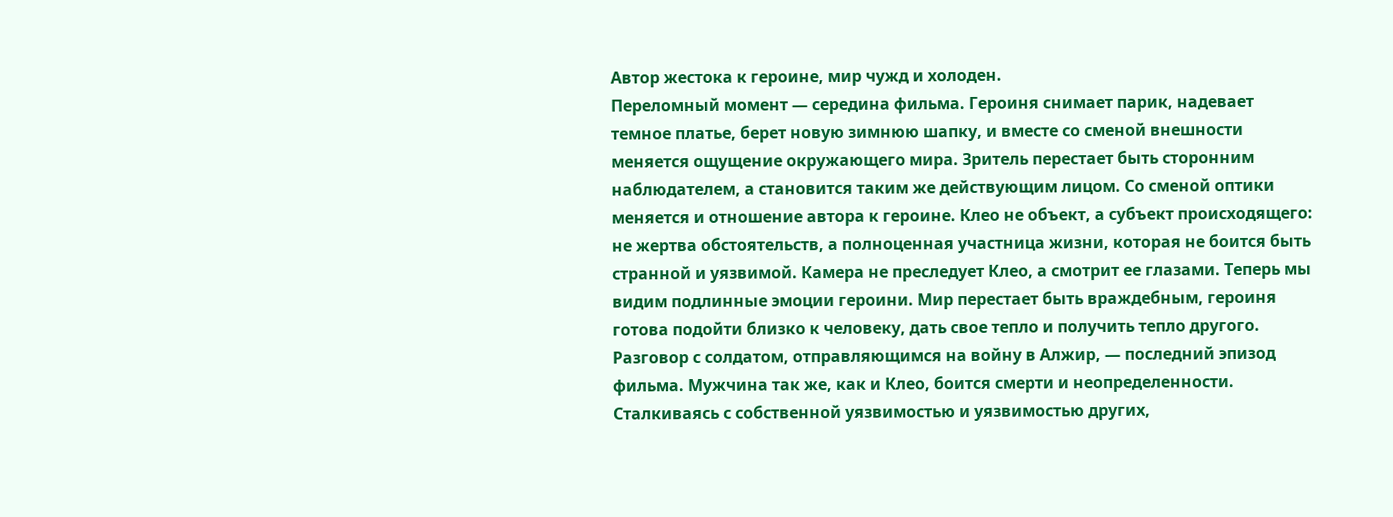Автор жестока к героине, мир чужд и холоден.
Переломный момент — середина фильма. Героиня снимает парик, надевает темное платье, берет новую зимнюю шапку, и вместе со сменой внешности меняется ощущение окружающего мира. Зритель перестает быть сторонним наблюдателем, а становится таким же действующим лицом. Со сменой оптики меняется и отношение автора к героине. Клео не объект, а субъект происходящего: не жертва обстоятельств, а полноценная участница жизни, которая не боится быть странной и уязвимой. Камера не преследует Клео, а смотрит ее глазами. Теперь мы видим подлинные эмоции героини. Мир перестает быть враждебным, героиня готова подойти близко к человеку, дать свое тепло и получить тепло другого. Разговор с солдатом, отправляющимся на войну в Алжир, — последний эпизод фильма. Мужчина так же, как и Клео, боится смерти и неопределенности. Сталкиваясь с собственной уязвимостью и уязвимостью других,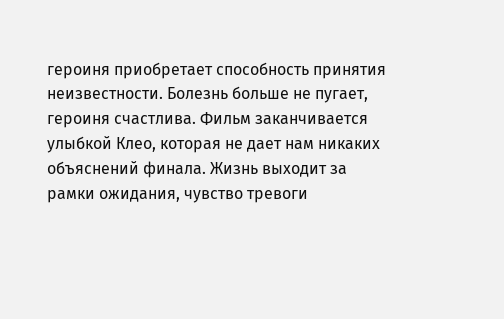героиня приобретает способность принятия неизвестности. Болезнь больше не пугает, героиня счастлива. Фильм заканчивается улыбкой Клео, которая не дает нам никаких объяснений финала. Жизнь выходит за рамки ожидания, чувство тревоги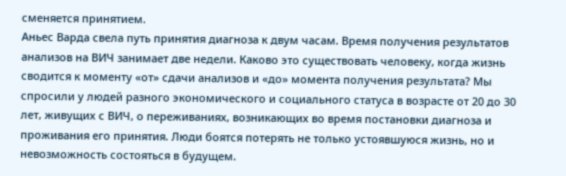сменяется принятием.
Аньес Варда свела путь принятия диагноза к двум часам. Время получения результатов анализов на ВИЧ занимает две недели. Каково это существовать человеку, когда жизнь сводится к моменту «от» сдачи анализов и «до» момента получения результата? Мы спросили у людей разного экономического и социального статуса в возрасте от 20 до 30 лет, живущих с ВИЧ, о переживаниях, возникающих во время постановки диагноза и проживания его принятия. Люди боятся потерять не только устоявшуюся жизнь, но и невозможность состояться в будущем.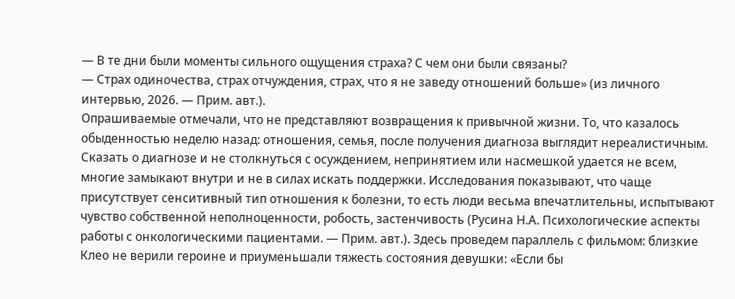— В те дни были моменты сильного ощущения страха? С чем они были связаны?
— Страх одиночества, страх отчуждения, страх, что я не заведу отношений больше» (из личного интервью, 2026. — Прим. авт.).
Опрашиваемые отмечали, что не представляют возвращения к привычной жизни. То, что казалось обыденностью неделю назад: отношения, семья, после получения диагноза выглядит нереалистичным. Сказать о диагнозе и не столкнуться с осуждением, непринятием или насмешкой удается не всем, многие замыкают внутри и не в силах искать поддержки. Исследования показывают, что чаще присутствует сенситивный тип отношения к болезни, то есть люди весьма впечатлительны, испытывают чувство собственной неполноценности, робость, застенчивость (Русина Н.А. Психологические аспекты работы с онкологическими пациентами. — Прим. авт.). Здесь проведем параллель с фильмом: близкие Клео не верили героине и приуменьшали тяжесть состояния девушки: «Если бы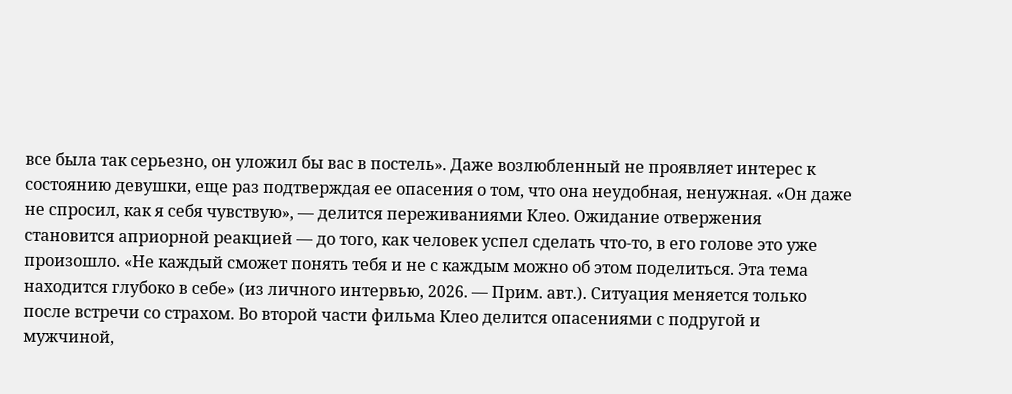все была так серьезно, он уложил бы вас в постель». Даже возлюбленный не проявляет интерес к состоянию девушки, еще раз подтверждая ее опасения о том, что она неудобная, ненужная. «Он даже не спросил, как я себя чувствую», — делится переживаниями Клео. Ожидание отвержения становится априорной реакцией — до того, как человек успел сделать что-то, в его голове это уже произошло. «Не каждый сможет понять тебя и не с каждым можно об этом поделиться. Эта тема находится глубоко в себе» (из личного интервью, 2026. — Прим. авт.). Ситуация меняется только после встречи со страхом. Во второй части фильма Клео делится опасениями с подругой и мужчиной,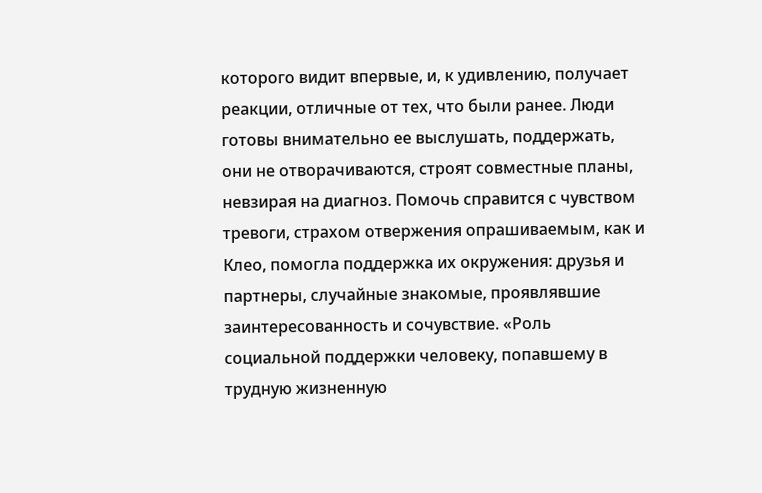которого видит впервые, и, к удивлению, получает реакции, отличные от тех, что были ранее. Люди готовы внимательно ее выслушать, поддержать, они не отворачиваются, строят совместные планы, невзирая на диагноз. Помочь справится с чувством тревоги, страхом отвержения опрашиваемым, как и Клео, помогла поддержка их окружения: друзья и партнеры, случайные знакомые, проявлявшие заинтересованность и сочувствие. «Роль социальной поддержки человеку, попавшему в трудную жизненную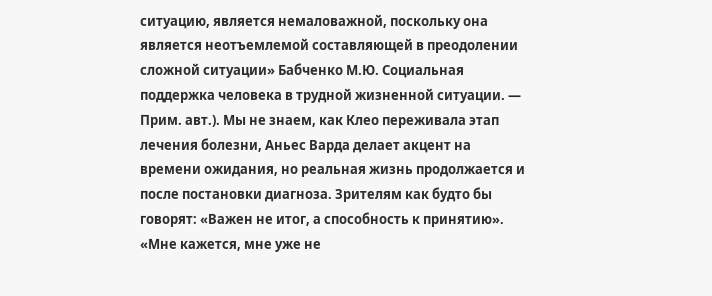ситуацию, является немаловажной, поскольку она является неотъемлемой составляющей в преодолении сложной ситуации» Бабченко М.Ю. Социальная поддержка человека в трудной жизненной ситуации. — Прим. авт.). Мы не знаем, как Клео переживала этап лечения болезни, Аньес Варда делает акцент на времени ожидания, но реальная жизнь продолжается и после постановки диагноза. Зрителям как будто бы говорят: «Важен не итог, а способность к принятию». «Мне кажется, мне уже не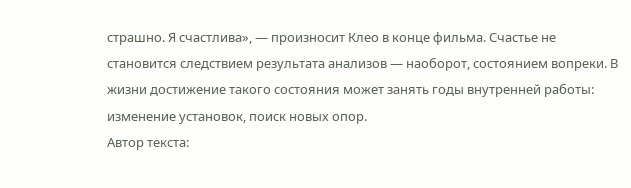страшно. Я счастлива», — произносит Клео в конце фильма. Счастье не становится следствием результата анализов — наоборот, состоянием вопреки. В жизни достижение такого состояния может занять годы внутренней работы: изменение установок, поиск новых опор.
Автор текста: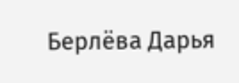Берлёва Дарья